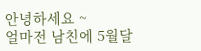안녕하세요 ~
얼마전 남친에 5월달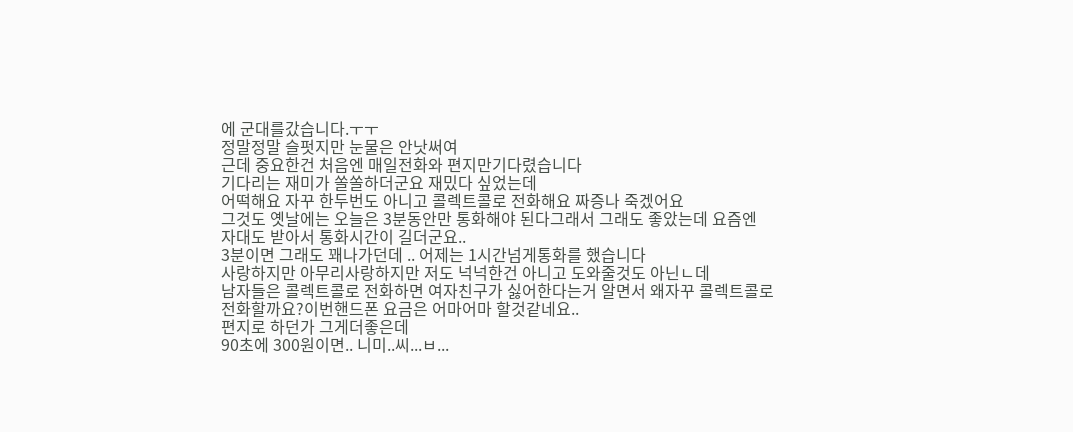에 군대를갔습니다.ㅜㅜ
정말정말 슬펏지만 눈물은 안낫써여
근데 중요한건 처음엔 매일전화와 편지만기다렸습니다
기다리는 재미가 쏠쏠하더군요 재밌다 싶었는데
어떡해요 자꾸 한두번도 아니고 콜렉트콜로 전화해요 짜증나 죽겠어요
그것도 옛날에는 오늘은 3분동안만 통화해야 된다그래서 그래도 좋았는데 요즘엔
자대도 받아서 통화시간이 길더군요..
3분이면 그래도 꽤나가던데 .. 어제는 1시간넘게통화를 했습니다
사랑하지만 아무리사랑하지만 저도 넉넉한건 아니고 도와줄것도 아닌ㄴ데
남자들은 콜렉트콜로 전화하면 여자친구가 싫어한다는거 알면서 왜자꾸 콜렉트콜로
전화할까요?이번핸드폰 요금은 어마어마 할것같네요..
편지로 하던가 그게더좋은데
90초에 300원이면.. 니미..씨...ㅂ...